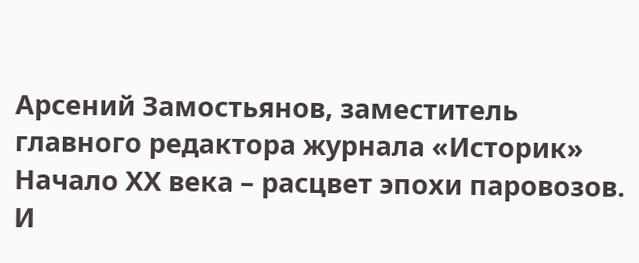Арсений Замостьянов, заместитель главного редактора журнала «Историк»
Начало ХХ века – расцвет эпохи паровозов. И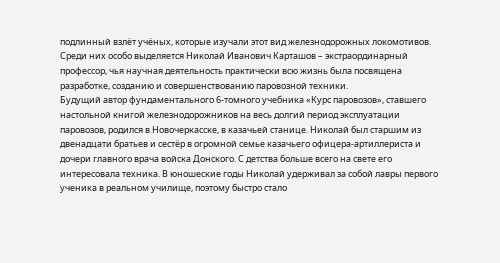подлинный взлёт учёных, которые изучали этот вид железнодорожных локомотивов. Среди них особо выделяется Николай Иванович Карташов – экстраординарный профессор, чья научная деятельность практически всю жизнь была посвящена разработке, созданию и совершенствованию паровозной техники.
Будущий автор фундаментального 6-томного учебника «Курс паровозов», ставшего настольной книгой железнодорожников на весь долгий период эксплуатации паровозов, родился в Новочеркасске, в казачьей станице. Николай был старшим из двенадцати братьев и сестёр в огромной семье казачьего офицера-артиллериста и дочери главного врача войска Донского. С детства больше всего на свете его интересовала техника. В юношеские годы Николай удерживал за собой лавры первого ученика в реальном училище, поэтому быстро стало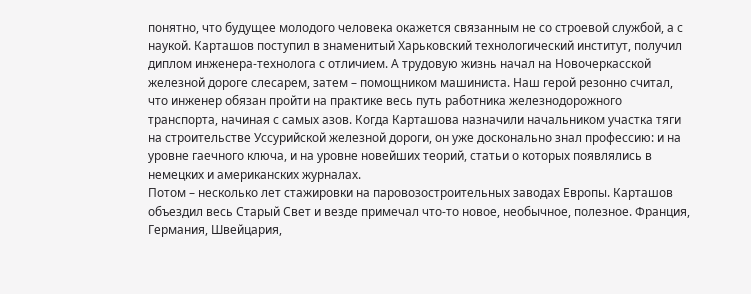понятно, что будущее молодого человека окажется связанным не со строевой службой, а с наукой. Карташов поступил в знаменитый Харьковский технологический институт, получил диплом инженера-технолога с отличием. А трудовую жизнь начал на Новочеркасской железной дороге слесарем, затем – помощником машиниста. Наш герой резонно считал, что инженер обязан пройти на практике весь путь работника железнодорожного транспорта, начиная с самых азов. Когда Карташова назначили начальником участка тяги на строительстве Уссурийской железной дороги, он уже досконально знал профессию: и на уровне гаечного ключа, и на уровне новейших теорий, статьи о которых появлялись в немецких и американских журналах.
Потом – несколько лет стажировки на паровозостроительных заводах Европы. Карташов объездил весь Старый Свет и везде примечал что-то новое, необычное, полезное. Франция, Германия, Швейцария,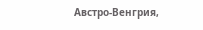Австро-Венгрия,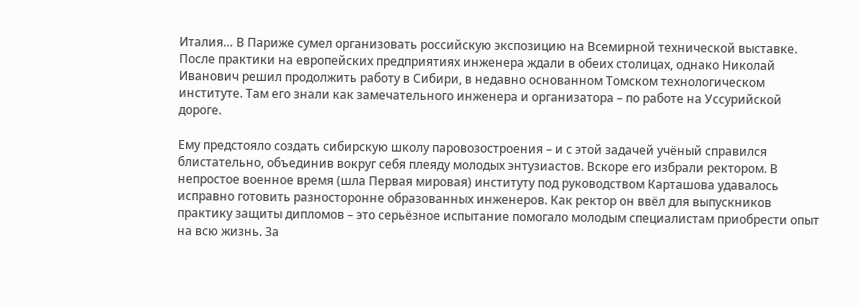Италия… В Париже сумел организовать российскую экспозицию на Всемирной технической выставке. После практики на европейских предприятиях инженера ждали в обеих столицах, однако Николай Иванович решил продолжить работу в Сибири, в недавно основанном Томском технологическом институте. Там его знали как замечательного инженера и организатора – по работе на Уссурийской дороге.

Ему предстояло создать сибирскую школу паровозостроения – и с этой задачей учёный справился блистательно, объединив вокруг себя плеяду молодых энтузиастов. Вскоре его избрали ректором. В непростое военное время (шла Первая мировая) институту под руководством Карташова удавалось исправно готовить разносторонне образованных инженеров. Как ректор он ввёл для выпускников практику защиты дипломов – это серьёзное испытание помогало молодым специалистам приобрести опыт на всю жизнь. За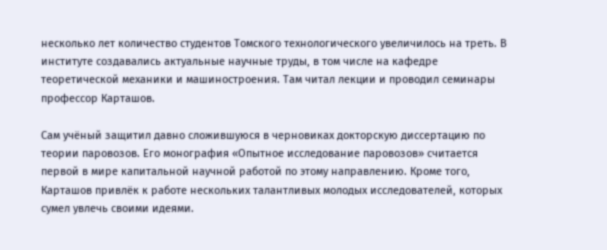несколько лет количество студентов Томского технологического увеличилось на треть. В институте создавались актуальные научные труды, в том числе на кафедре теоретической механики и машиностроения. Там читал лекции и проводил семинары профессор Карташов.

Сам учёный защитил давно сложившуюся в черновиках докторскую диссертацию по теории паровозов. Его монография «Опытное исследование паровозов» считается первой в мире капитальной научной работой по этому направлению. Кроме того, Карташов привлёк к работе нескольких талантливых молодых исследователей, которых сумел увлечь своими идеями.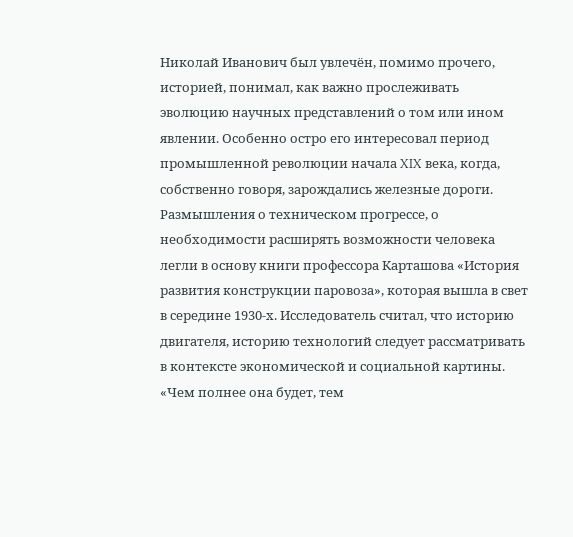Николай Иванович был увлечён, помимо прочего, историей, понимал, как важно прослеживать эволюцию научных представлений о том или ином явлении. Особенно остро его интересовал период промышленной революции начала XIX века, когда, собственно говоря, зарождались железные дороги. Размышления о техническом прогрессе, о необходимости расширять возможности человека легли в основу книги профессора Карташова «История развития конструкции паровоза», которая вышла в свет в середине 1930-х. Исследователь считал, что историю двигателя, историю технологий следует рассматривать в контексте экономической и социальной картины. «Чем полнее она будет, тем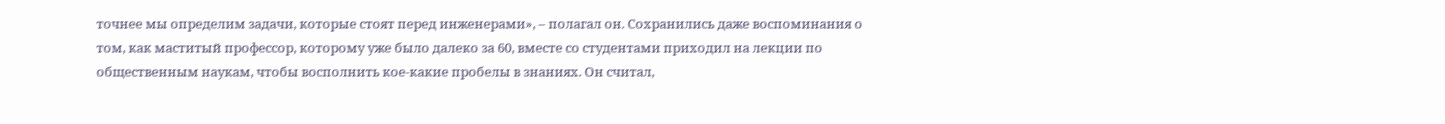точнее мы определим задачи, которые стоят перед инженерами», – полагал он. Сохранились даже воспоминания о том, как маститый профессор, которому уже было далеко за 60, вместе со студентами приходил на лекции по общественным наукам, чтобы восполнить кое-какие пробелы в знаниях. Он считал,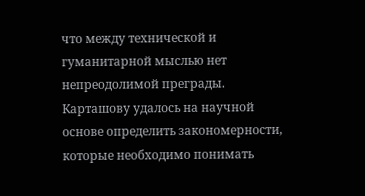что между технической и гуманитарной мыслью нет непреодолимой преграды.
Карташову удалось на научной основе определить закономерности, которые необходимо понимать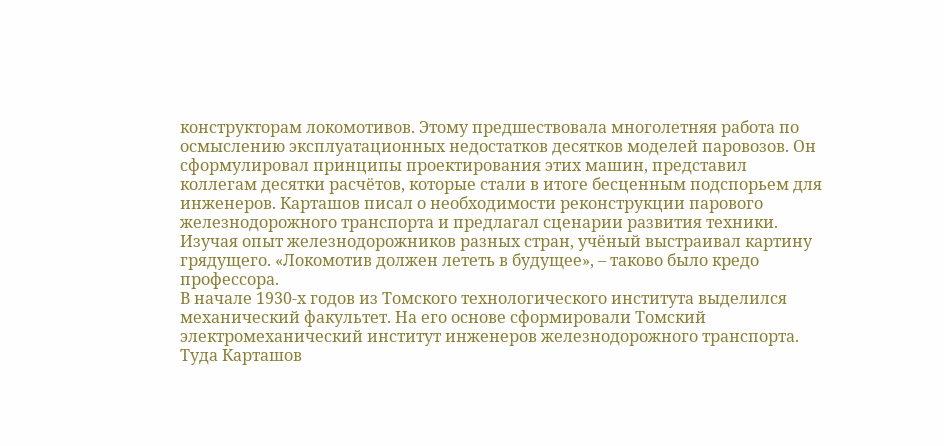конструкторам локомотивов. Этому предшествовала многолетняя работа по осмыслению эксплуатационных недостатков десятков моделей паровозов. Он сформулировал принципы проектирования этих машин, представил коллегам десятки расчётов, которые стали в итоге бесценным подспорьем для инженеров. Карташов писал о необходимости реконструкции парового железнодорожного транспорта и предлагал сценарии развития техники. Изучая опыт железнодорожников разных стран, учёный выстраивал картину грядущего. «Локомотив должен лететь в будущее», – таково было кредо профессора.
В начале 1930-х годов из Томского технологического института выделился механический факультет. На его основе сформировали Томский электромеханический институт инженеров железнодорожного транспорта. Туда Карташов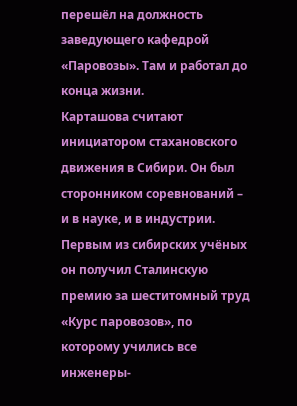перешёл на должность заведующего кафедрой «Паровозы». Там и работал до конца жизни.
Карташова считают инициатором стахановского движения в Сибири. Он был сторонником соревнований – и в науке, и в индустрии. Первым из сибирских учёных он получил Сталинскую премию за шеститомный труд «Курс паровозов», по которому учились все инженеры-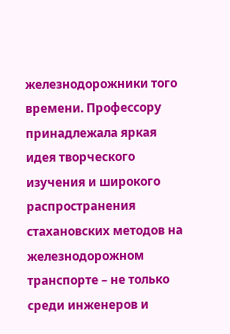железнодорожники того времени. Профессору принадлежала яркая идея творческого изучения и широкого распространения стахановских методов на железнодорожном транспорте – не только среди инженеров и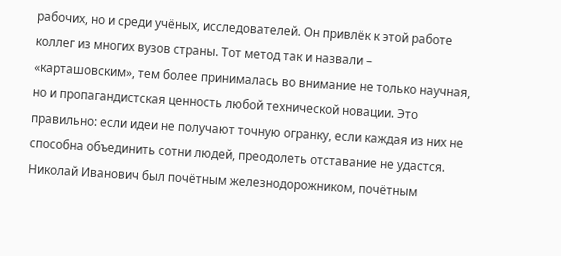рабочих, но и среди учёных, исследователей. Он привлёк к этой работе коллег из многих вузов страны. Тот метод так и назвали – «карташовским», тем более принималась во внимание не только научная, но и пропагандистская ценность любой технической новации. Это правильно: если идеи не получают точную огранку, если каждая из них не способна объединить сотни людей, преодолеть отставание не удастся.
Николай Иванович был почётным железнодорожником, почётным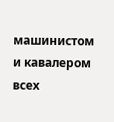машинистом и кавалером всех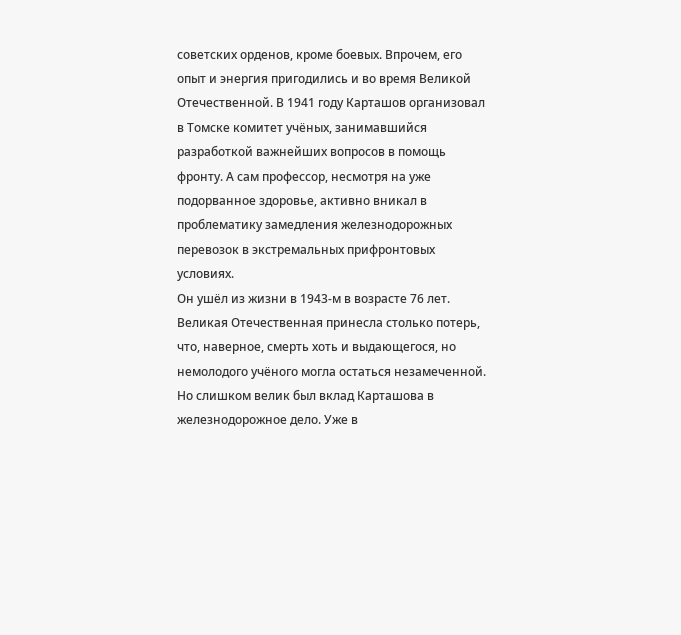советских орденов, кроме боевых. Впрочем, его опыт и энергия пригодились и во время Великой Отечественной. В 1941 году Карташов организовал в Томске комитет учёных, занимавшийся разработкой важнейших вопросов в помощь фронту. А сам профессор, несмотря на уже подорванное здоровье, активно вникал в проблематику замедления железнодорожных перевозок в экстремальных прифронтовых условиях.
Он ушёл из жизни в 1943-м в возрасте 76 лет. Великая Отечественная принесла столько потерь, что, наверное, смерть хоть и выдающегося, но немолодого учёного могла остаться незамеченной. Но слишком велик был вклад Карташова в железнодорожное дело. Уже в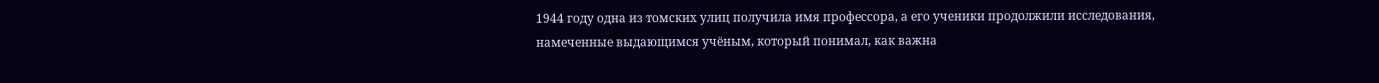1944 году одна из томских улиц получила имя профессора, а его ученики продолжили исследования, намеченные выдающимся учёным, который понимал, как важна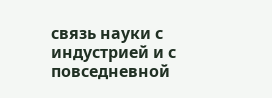связь науки с индустрией и с повседневной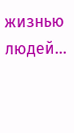жизнью людей…